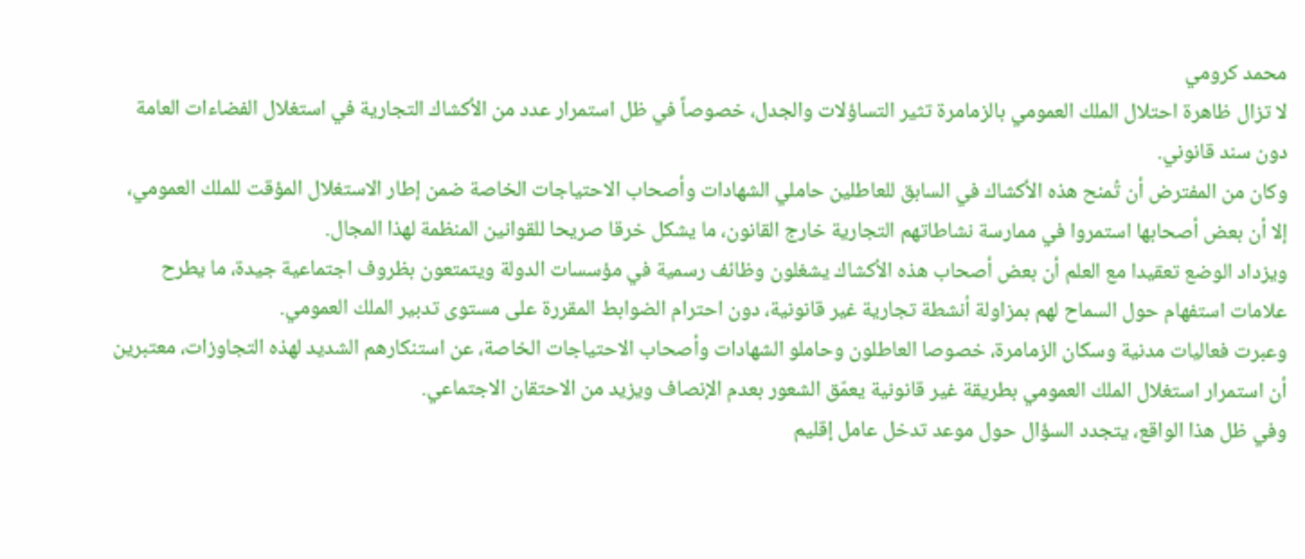محمد كرومي
لا تزال ظاهرة احتلال الملك العمومي بالزمامرة تثير التساؤلات والجدل، خصوصاً في ظل استمرار عدد من الأكشاك التجارية في استغلال الفضاءات العامة دون سند قانوني.
وكان من المفترض أن تُمنح هذه الأكشاك في السابق للعاطلين حاملي الشهادات وأصحاب الاحتياجات الخاصة ضمن إطار الاستغلال المؤقت للملك العمومي، إلا أن بعض أصحابها استمروا في ممارسة نشاطاتهم التجارية خارج القانون، ما يشكل خرقا صريحا للقوانين المنظمة لهذا المجال.
ويزداد الوضع تعقيدا مع العلم أن بعض أصحاب هذه الأكشاك يشغلون وظائف رسمية في مؤسسات الدولة ويتمتعون بظروف اجتماعية جيدة، ما يطرح علامات استفهام حول السماح لهم بمزاولة أنشطة تجارية غير قانونية، دون احترام الضوابط المقررة على مستوى تدبير الملك العمومي.
وعبرت فعاليات مدنية وسكان الزمامرة، خصوصا العاطلون وحاملو الشهادات وأصحاب الاحتياجات الخاصة، عن استنكارهم الشديد لهذه التجاوزات، معتبرين أن استمرار استغلال الملك العمومي بطريقة غير قانونية يعمّق الشعور بعدم الإنصاف ويزيد من الاحتقان الاجتماعي.
وفي ظل هذا الواقع، يتجدد السؤال حول موعد تدخل عامل إقليم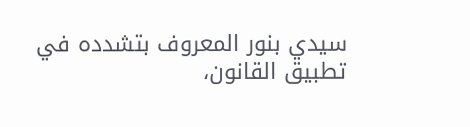سيدي بنور المعروف بتشدده في تطبيق القانون،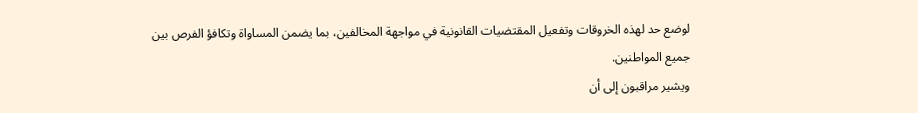لوضع حد لهذه الخروقات وتفعيل المقتضيات القانونية في مواجهة المخالفين، بما يضمن المساواة وتكافؤ الفرص بين جميع المواطنين.
ويشير مراقبون إلى أن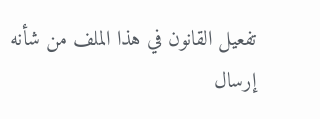تفعيل القانون في هذا الملف من شأنه إرسال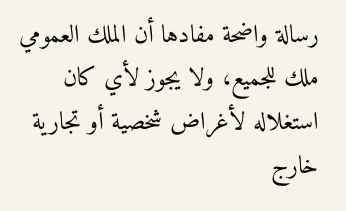رسالة واضحة مفادها أن الملك العمومي ملك للجميع، ولا يجوز لأي كان استغلاله لأغراض شخصية أو تجارية خارج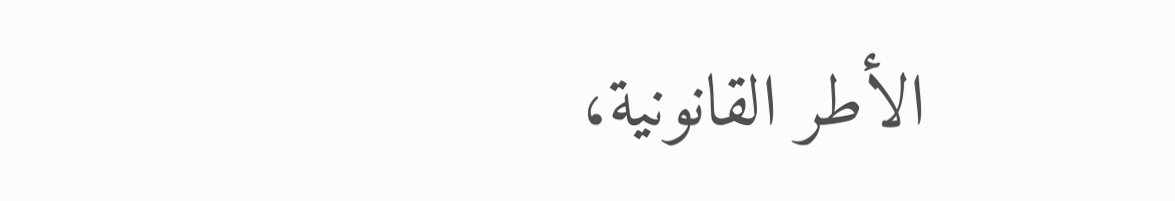الأطر القانونية،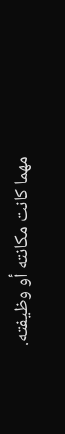مهما كانت مكانته أو وظيفته.